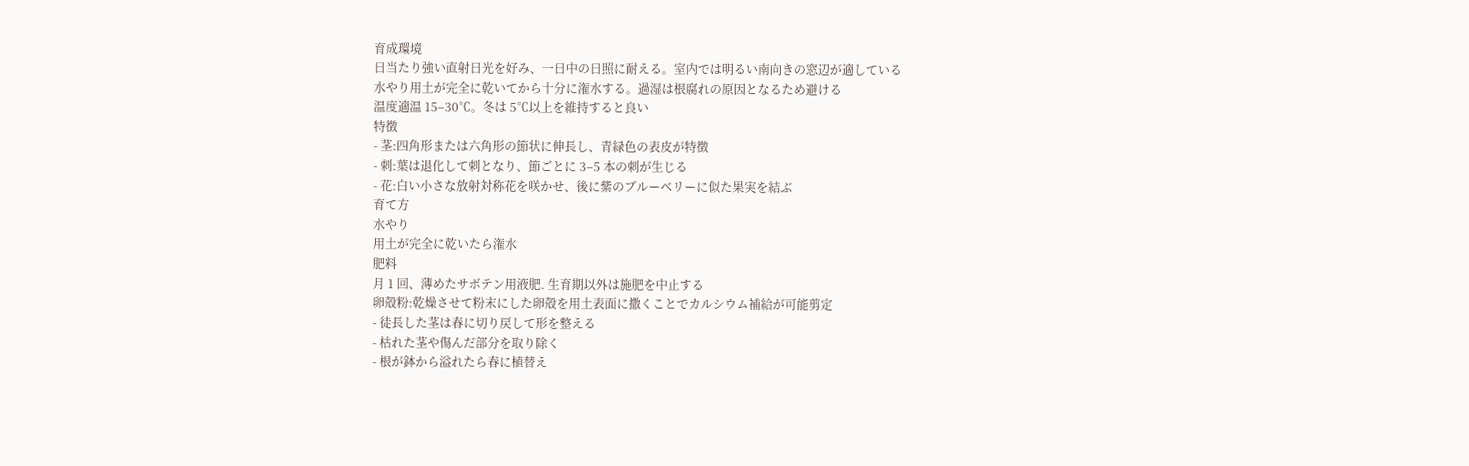育成環境
日当たり強い直射日光を好み、一日中の日照に耐える。室内では明るい南向きの窓辺が適している
水やり用土が完全に乾いてから十分に潅水する。過湿は根腐れの原因となるため避ける
温度適温 15–30℃。冬は 5℃以上を維持すると良い
特徴
- 茎:四角形または六角形の節状に伸長し、青緑色の表皮が特徴
- 刺:葉は退化して刺となり、節ごとに 3–5 本の刺が生じる
- 花:白い小さな放射対称花を咲かせ、後に紫のブルーベリーに似た果実を結ぶ
育て方
水やり
用土が完全に乾いたら潅水
肥料
月 1 回、薄めたサボテン用液肥. 生育期以外は施肥を中止する
卵殻粉:乾燥させて粉末にした卵殻を用土表面に撒くことでカルシウム補給が可能剪定
- 徒長した茎は春に切り戻して形を整える
- 枯れた茎や傷んだ部分を取り除く
- 根が鉢から溢れたら春に植替え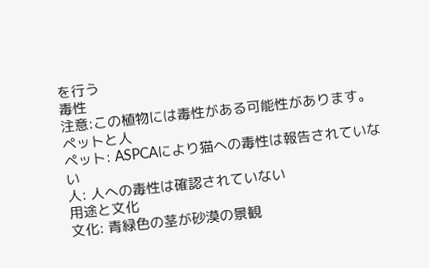を行う
毒性
注意:この植物には毒性がある可能性があります。
ペットと人
ペット: ASPCAにより猫への毒性は報告されていない
人: 人への毒性は確認されていない
用途と文化
文化: 青緑色の茎が砂漠の景観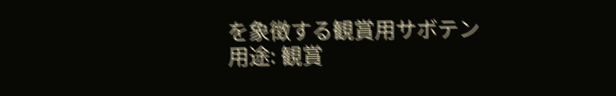を象徴する観賞用サボテン
用途: 観賞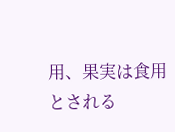用、果実は食用とされる